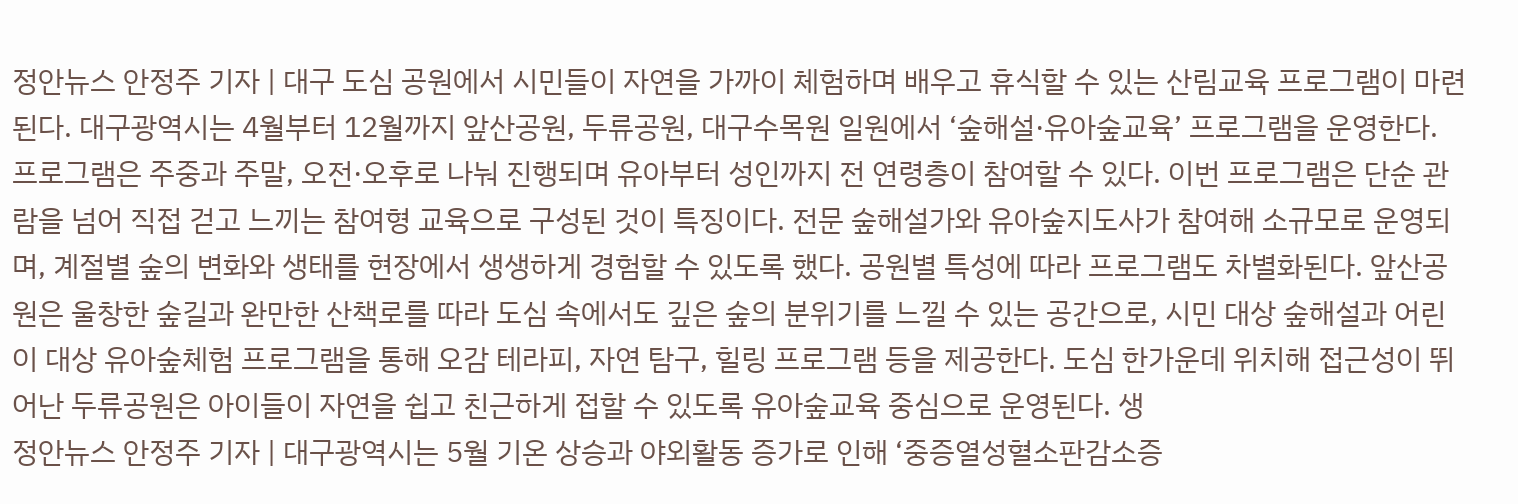정안뉴스 안정주 기자 | 대구 도심 공원에서 시민들이 자연을 가까이 체험하며 배우고 휴식할 수 있는 산림교육 프로그램이 마련된다. 대구광역시는 4월부터 12월까지 앞산공원, 두류공원, 대구수목원 일원에서 ‘숲해설·유아숲교육’ 프로그램을 운영한다. 프로그램은 주중과 주말, 오전·오후로 나눠 진행되며 유아부터 성인까지 전 연령층이 참여할 수 있다. 이번 프로그램은 단순 관람을 넘어 직접 걷고 느끼는 참여형 교육으로 구성된 것이 특징이다. 전문 숲해설가와 유아숲지도사가 참여해 소규모로 운영되며, 계절별 숲의 변화와 생태를 현장에서 생생하게 경험할 수 있도록 했다. 공원별 특성에 따라 프로그램도 차별화된다. 앞산공원은 울창한 숲길과 완만한 산책로를 따라 도심 속에서도 깊은 숲의 분위기를 느낄 수 있는 공간으로, 시민 대상 숲해설과 어린이 대상 유아숲체험 프로그램을 통해 오감 테라피, 자연 탐구, 힐링 프로그램 등을 제공한다. 도심 한가운데 위치해 접근성이 뛰어난 두류공원은 아이들이 자연을 쉽고 친근하게 접할 수 있도록 유아숲교육 중심으로 운영된다. 생
정안뉴스 안정주 기자 | 대구광역시는 5월 기온 상승과 야외활동 증가로 인해 ‘중증열성혈소판감소증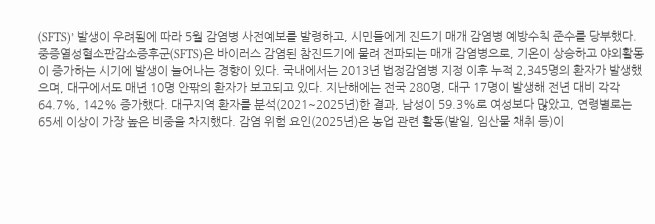(SFTS)’ 발생이 우려됨에 따라 5월 감염병 사전예보를 발령하고, 시민들에게 진드기 매개 감염병 예방수칙 준수를 당부했다. 중증열성혈소판감소증후군(SFTS)은 바이러스 감염된 참진드기에 물려 전파되는 매개 감염병으로, 기온이 상승하고 야외활동이 증가하는 시기에 발생이 늘어나는 경향이 있다. 국내에서는 2013년 법정감염병 지정 이후 누적 2,345명의 환자가 발생했으며, 대구에서도 매년 10명 안팎의 환자가 보고되고 있다. 지난해에는 전국 280명, 대구 17명이 발생해 전년 대비 각각 64.7%, 142% 증가했다. 대구지역 환자를 분석(2021~2025년)한 결과, 남성이 59.3%로 여성보다 많았고, 연령별로는 65세 이상이 가장 높은 비중을 차지했다. 감염 위험 요인(2025년)은 농업 관련 활동(밭일, 임산물 채취 등)이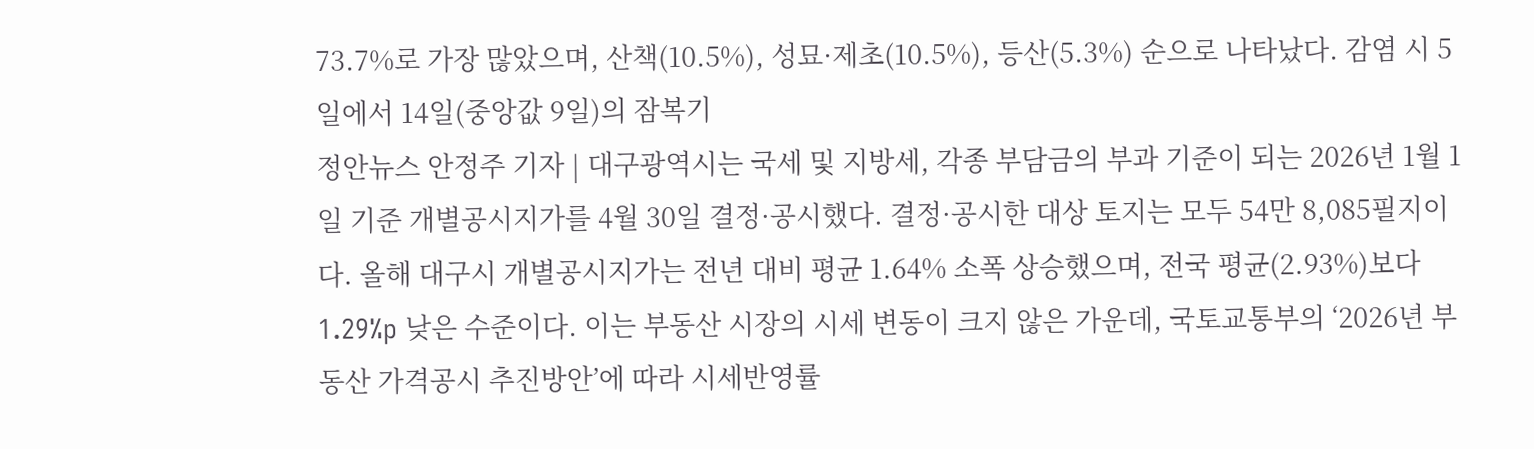73.7%로 가장 많았으며, 산책(10.5%), 성묘·제초(10.5%), 등산(5.3%) 순으로 나타났다. 감염 시 5일에서 14일(중앙값 9일)의 잠복기
정안뉴스 안정주 기자 | 대구광역시는 국세 및 지방세, 각종 부담금의 부과 기준이 되는 2026년 1월 1일 기준 개별공시지가를 4월 30일 결정·공시했다. 결정·공시한 대상 토지는 모두 54만 8,085필지이다. 올해 대구시 개별공시지가는 전년 대비 평균 1.64% 소폭 상승했으며, 전국 평균(2.93%)보다 1.29%p 낮은 수준이다. 이는 부동산 시장의 시세 변동이 크지 않은 가운데, 국토교통부의 ‘2026년 부동산 가격공시 추진방안’에 따라 시세반영률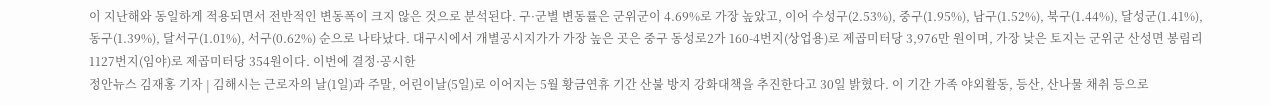이 지난해와 동일하게 적용되면서 전반적인 변동폭이 크지 않은 것으로 분석된다. 구·군별 변동률은 군위군이 4.69%로 가장 높았고, 이어 수성구(2.53%), 중구(1.95%), 남구(1.52%), 북구(1.44%), 달성군(1.41%), 동구(1.39%), 달서구(1.01%), 서구(0.62%) 순으로 나타났다. 대구시에서 개별공시지가가 가장 높은 곳은 중구 동성로2가 160-4번지(상업용)로 제곱미터당 3,976만 원이며, 가장 낮은 토지는 군위군 산성면 봉림리 1127번지(임야)로 제곱미터당 354원이다. 이번에 결정·공시한
정안뉴스 김재홍 기자 | 김해시는 근로자의 날(1일)과 주말, 어린이날(5일)로 이어지는 5월 황금연휴 기간 산불 방지 강화대책을 추진한다고 30일 밝혔다. 이 기간 가족 야외활동, 등산, 산나물 채취 등으로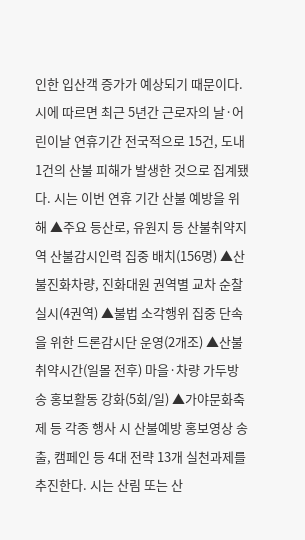인한 입산객 증가가 예상되기 때문이다. 시에 따르면 최근 5년간 근로자의 날·어린이날 연휴기간 전국적으로 15건, 도내 1건의 산불 피해가 발생한 것으로 집계됐다. 시는 이번 연휴 기간 산불 예방을 위해 ▲주요 등산로, 유원지 등 산불취약지역 산불감시인력 집중 배치(156명) ▲산불진화차량, 진화대원 권역별 교차 순찰 실시(4권역) ▲불법 소각행위 집중 단속을 위한 드론감시단 운영(2개조) ▲산불취약시간(일몰 전후) 마을·차량 가두방송 홍보활동 강화(5회/일) ▲가야문화축제 등 각종 행사 시 산불예방 홍보영상 송출, 캠페인 등 4대 전략 13개 실천과제를 추진한다. 시는 산림 또는 산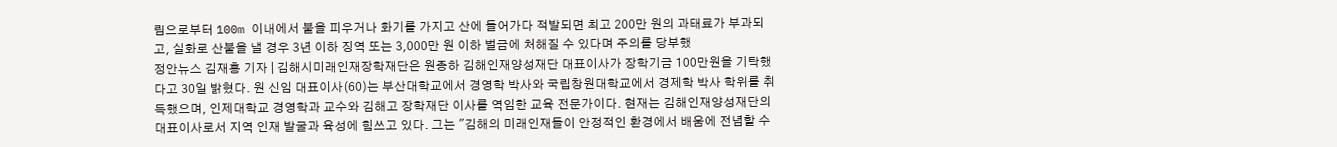림으로부터 100m 이내에서 불을 피우거나 화기를 가지고 산에 들어가다 적발되면 최고 200만 원의 과태료가 부과되고, 실화로 산불을 낼 경우 3년 이하 징역 또는 3,000만 원 이하 벌금에 처해질 수 있다며 주의를 당부했
정안뉴스 김재홍 기자 | 김해시미래인재장학재단은 원종하 김해인재양성재단 대표이사가 장학기금 100만원을 기탁했다고 30일 밝혔다. 원 신임 대표이사(60)는 부산대학교에서 경영학 박사와 국립창원대학교에서 경제학 박사 학위를 취득했으며, 인제대학교 경영학과 교수와 김해고 장학재단 이사를 역임한 교육 전문가이다. 현재는 김해인재양성재단의 대표이사로서 지역 인재 발굴과 육성에 힘쓰고 있다. 그는 "김해의 미래인재들이 안정적인 환경에서 배움에 전념할 수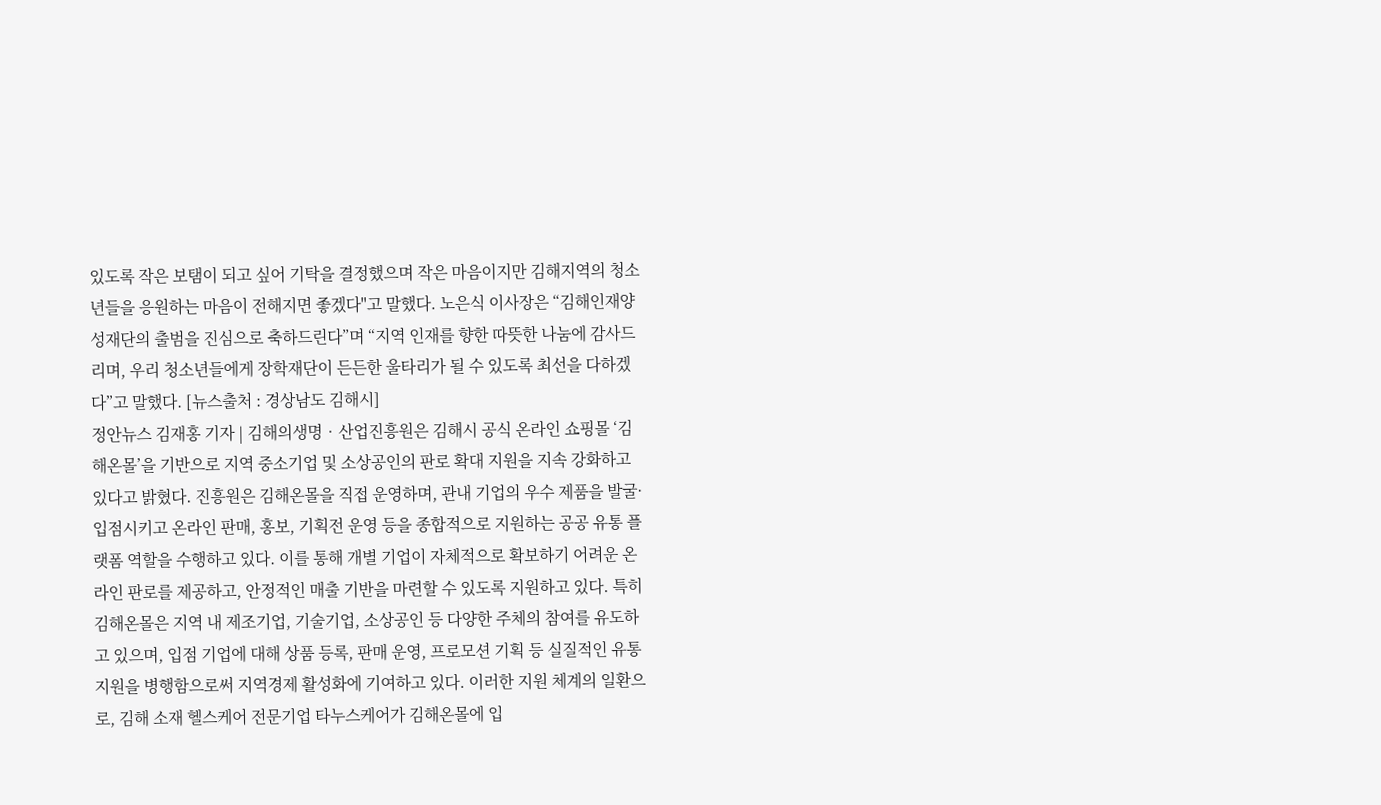있도록 작은 보탬이 되고 싶어 기탁을 결정했으며 작은 마음이지만 김해지역의 청소년들을 응원하는 마음이 전해지면 좋겠다"고 말했다. 노은식 이사장은 “김해인재양성재단의 출범을 진심으로 축하드린다”며 “지역 인재를 향한 따뜻한 나눔에 감사드리며, 우리 청소년들에게 장학재단이 든든한 울타리가 될 수 있도록 최선을 다하겠다”고 말했다. [뉴스출처 : 경상남도 김해시]
정안뉴스 김재홍 기자 | 김해의생명‧산업진흥원은 김해시 공식 온라인 쇼핑몰 ‘김해온몰’을 기반으로 지역 중소기업 및 소상공인의 판로 확대 지원을 지속 강화하고 있다고 밝혔다. 진흥원은 김해온몰을 직접 운영하며, 관내 기업의 우수 제품을 발굴·입점시키고 온라인 판매, 홍보, 기획전 운영 등을 종합적으로 지원하는 공공 유통 플랫폼 역할을 수행하고 있다. 이를 통해 개별 기업이 자체적으로 확보하기 어려운 온라인 판로를 제공하고, 안정적인 매출 기반을 마련할 수 있도록 지원하고 있다. 특히 김해온몰은 지역 내 제조기업, 기술기업, 소상공인 등 다양한 주체의 참여를 유도하고 있으며, 입점 기업에 대해 상품 등록, 판매 운영, 프로모션 기획 등 실질적인 유통 지원을 병행함으로써 지역경제 활성화에 기여하고 있다. 이러한 지원 체계의 일환으로, 김해 소재 헬스케어 전문기업 타누스케어가 김해온몰에 입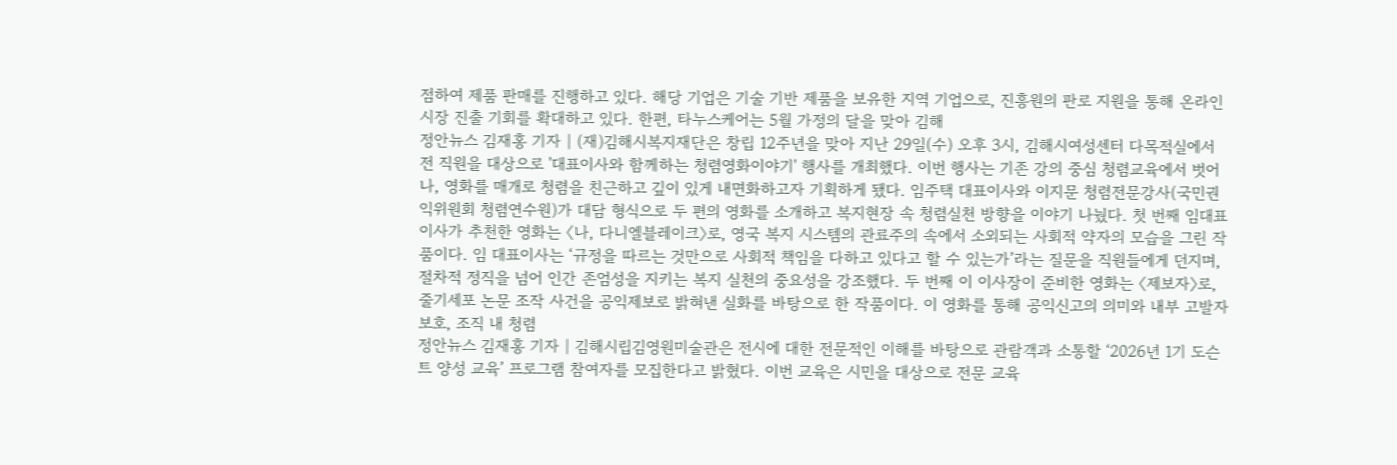점하여 제품 판매를 진행하고 있다. 해당 기업은 기술 기반 제품을 보유한 지역 기업으로, 진흥원의 판로 지원을 통해 온라인 시장 진출 기회를 확대하고 있다. 한편, 타누스케어는 5월 가정의 달을 맞아 김해
정안뉴스 김재홍 기자 | (재)김해시복지재단은 창립 12주년을 맞아 지난 29일(수) 오후 3시, 김해시여성센터 다목적실에서 전 직원을 대상으로 '대표이사와 함께하는 청렴영화이야기' 행사를 개최했다. 이번 행사는 기존 강의 중심 청렴교육에서 벗어나, 영화를 매개로 청렴을 친근하고 깊이 있게 내면화하고자 기획하게 됐다. 임주택 대표이사와 이지문 청렴전문강사(국민권익위원회 청렴연수원)가 대담 형식으로 두 편의 영화를 소개하고 복지현장 속 청렴실천 방향을 이야기 나눴다. 첫 번째 임대표이사가 추천한 영화는 〈나, 다니엘블레이크〉로, 영국 복지 시스템의 관료주의 속에서 소외되는 사회적 약자의 모습을 그린 작품이다. 임 대표이사는 ‘규정을 따르는 것만으로 사회적 책임을 다하고 있다고 할 수 있는가’라는 질문을 직원들에게 던지며, 절차적 정직을 넘어 인간 존엄성을 지키는 복지 실천의 중요성을 강조했다. 두 번째 이 이사장이 준비한 영화는 〈제보자〉로, 줄기세포 논문 조작 사건을 공익제보로 밝혀낸 실화를 바탕으로 한 작품이다. 이 영화를 통해 공익신고의 의미와 내부 고발자 보호, 조직 내 청렴
정안뉴스 김재홍 기자 | 김해시립김영원미술관은 전시에 대한 전문적인 이해를 바탕으로 관람객과 소통할 ‘2026년 1기 도슨트 양성 교육’ 프로그램 참여자를 모집한다고 밝혔다. 이번 교육은 시민을 대상으로 전문 교육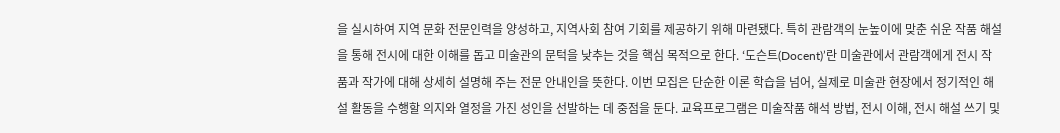을 실시하여 지역 문화 전문인력을 양성하고, 지역사회 참여 기회를 제공하기 위해 마련됐다. 특히 관람객의 눈높이에 맞춘 쉬운 작품 해설을 통해 전시에 대한 이해를 돕고 미술관의 문턱을 낮추는 것을 핵심 목적으로 한다. ‘도슨트(Docent)’란 미술관에서 관람객에게 전시 작품과 작가에 대해 상세히 설명해 주는 전문 안내인을 뜻한다. 이번 모집은 단순한 이론 학습을 넘어, 실제로 미술관 현장에서 정기적인 해설 활동을 수행할 의지와 열정을 가진 성인을 선발하는 데 중점을 둔다. 교육프로그램은 미술작품 해석 방법, 전시 이해, 전시 해설 쓰기 및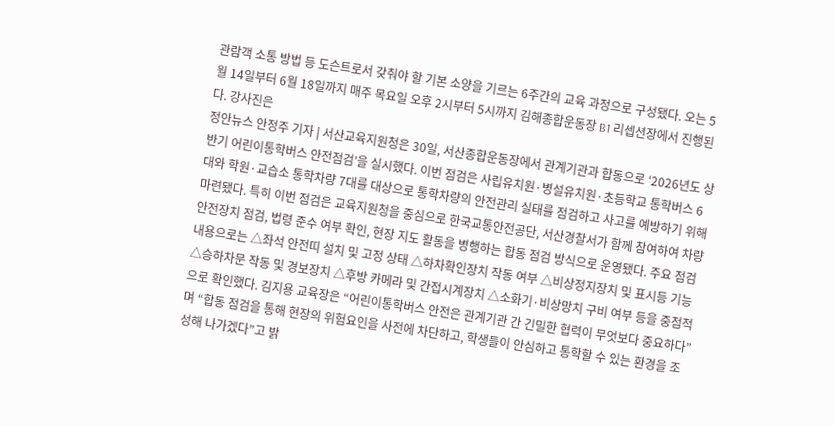관람객 소통 방법 등 도슨트로서 갖춰야 할 기본 소양을 기르는 6주간의 교육 과정으로 구성됐다. 오는 5월 14일부터 6월 18일까지 매주 목요일 오후 2시부터 5시까지 김해종합운동장 B1 리셉션장에서 진행된다. 강사진은
정안뉴스 안정주 기자 | 서산교육지원청은 30일, 서산종합운동장에서 관계기관과 합동으로 ‘2026년도 상반기 어린이통학버스 안전점검’을 실시했다. 이번 점검은 사립유치원·병설유치원·초등학교 통학버스 6대와 학원·교습소 통학차량 7대를 대상으로 통학차량의 안전관리 실태를 점검하고 사고를 예방하기 위해 마련됐다. 특히 이번 점검은 교육지원청을 중심으로 한국교통안전공단, 서산경찰서가 함께 참여하여 차량 안전장치 점검, 법령 준수 여부 확인, 현장 지도 활동을 병행하는 합동 점검 방식으로 운영됐다. 주요 점검 내용으로는 △좌석 안전띠 설치 및 고정 상태 △하차확인장치 작동 여부 △비상정지장치 및 표시등 기능 △승하차문 작동 및 경보장치 △후방 카메라 및 간접시계장치 △소화기·비상망치 구비 여부 등을 중점적으로 확인했다. 김지용 교육장은 “어린이통학버스 안전은 관계기관 간 긴밀한 협력이 무엇보다 중요하다”며 “합동 점검을 통해 현장의 위험요인을 사전에 차단하고, 학생들이 안심하고 통학할 수 있는 환경을 조성해 나가겠다”고 밝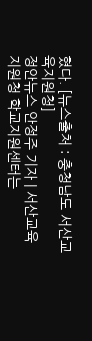혔다. [뉴스출처 : 충청남도 서산교육지원청]
정안뉴스 안정주 기자 | 서산교육지원청 학교지원센터는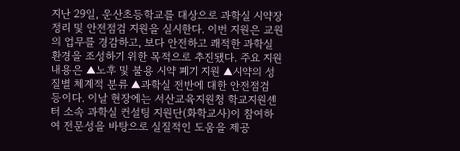지난 29일, 운산초등학교를 대상으로 과학실 시약장 정리 및 안전점검 지원을 실시한다. 이번 지원은 교원의 업무를 경감하고, 보다 안전하고 쾌적한 과학실 환경을 조성하기 위한 목적으로 추진됐다. 주요 지원 내용은 ▲노후 및 불용 시약 폐기 지원 ▲시약의 성질별 체계적 분류 ▲과학실 전반에 대한 안전점검 등이다. 이날 현장에는 서산교육지원청 학교지원센터 소속 과학실 컨설팅 지원단(화학교사)이 참여하여 전문성을 바탕으로 실질적인 도움을 제공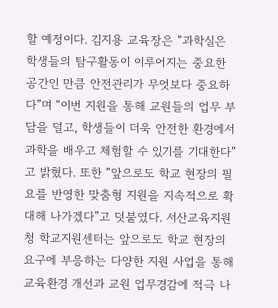할 예정이다. 김지용 교육장은 “과학실은 학생들의 탐구활동이 이루어지는 중요한 공간인 만큼 안전관리가 무엇보다 중요하다”며 “이번 지원을 통해 교원들의 업무 부담을 덜고, 학생들이 더욱 안전한 환경에서 과학을 배우고 체험할 수 있기를 기대한다”고 밝혔다. 또한 “앞으로도 학교 현장의 필요를 반영한 맞춤형 지원을 지속적으로 확대해 나가겠다”고 덧붙였다. 서산교육지원청 학교지원센터는 앞으로도 학교 현장의 요구에 부응하는 다양한 지원 사업을 통해 교육환경 개선과 교원 업무경감에 적극 나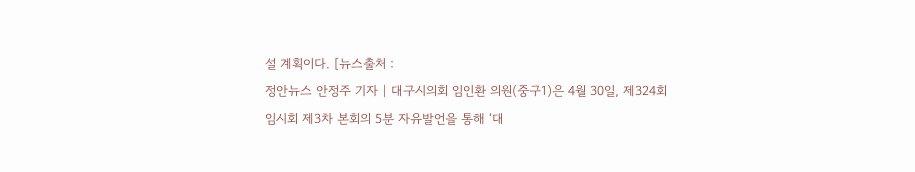설 계획이다. [뉴스출처 :
정안뉴스 안정주 기자 | 대구시의회 임인환 의원(중구1)은 4월 30일, 제324회 임시회 제3차 본회의 5분 자유발언을 통해 ‘대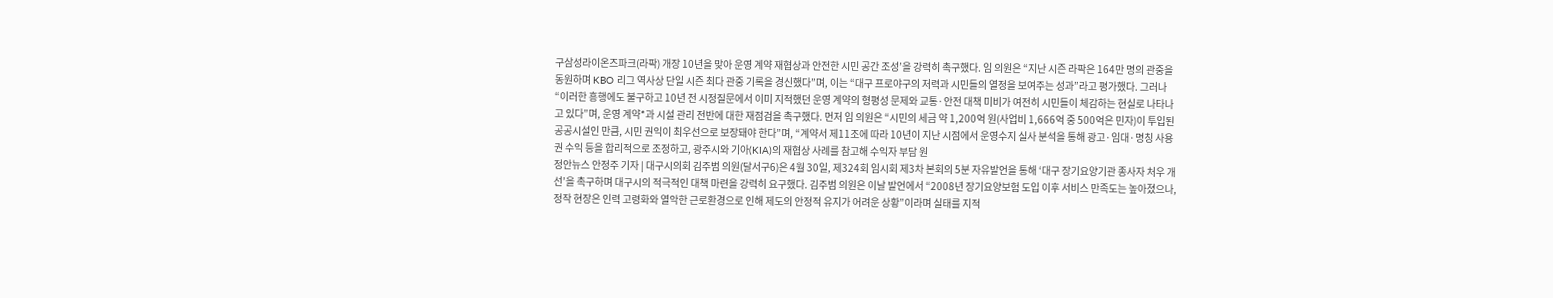구삼성라이온즈파크(라팍) 개장 10년을 맞아 운영 계약 재협상과 안전한 시민 공간 조성’을 강력히 촉구했다. 임 의원은 “지난 시즌 라팍은 164만 명의 관중을 동원하며 KBO 리그 역사상 단일 시즌 최다 관중 기록을 경신했다”며, 이는 “대구 프로야구의 저력과 시민들의 열정을 보여주는 성과”라고 평가했다. 그러나 “이러한 흥행에도 불구하고 10년 전 시정질문에서 이미 지적했던 운영 계약의 형평성 문제와 교통·안전 대책 미비가 여전히 시민들이 체감하는 현실로 나타나고 있다”며, 운영 계약*과 시설 관리 전반에 대한 재점검을 촉구했다. 먼저 임 의원은 “시민의 세금 약 1,200억 원(사업비 1,666억 중 500억은 민자)이 투입된 공공시설인 만큼, 시민 권익이 최우선으로 보장돼야 한다”며, “계약서 제11조에 따라 10년이 지난 시점에서 운영수지 실사 분석을 통해 광고·임대·명칭 사용권 수익 등을 합리적으로 조정하고, 광주시와 기아(KIA)의 재협상 사례를 참고해 수익자 부담 원
정안뉴스 안정주 기자 | 대구시의회 김주범 의원(달서구6)은 4월 30일, 제324회 임시회 제3차 본회의 5분 자유발언을 통해 ‘대구 장기요양기관 종사자 처우 개선’을 촉구하며 대구시의 적극적인 대책 마련을 강력히 요구했다. 김주범 의원은 이날 발언에서 “2008년 장기요양보험 도입 이후 서비스 만족도는 높아졌으나, 정작 현장은 인력 고령화와 열악한 근로환경으로 인해 제도의 안정적 유지가 어려운 상황”이라며 실태를 지적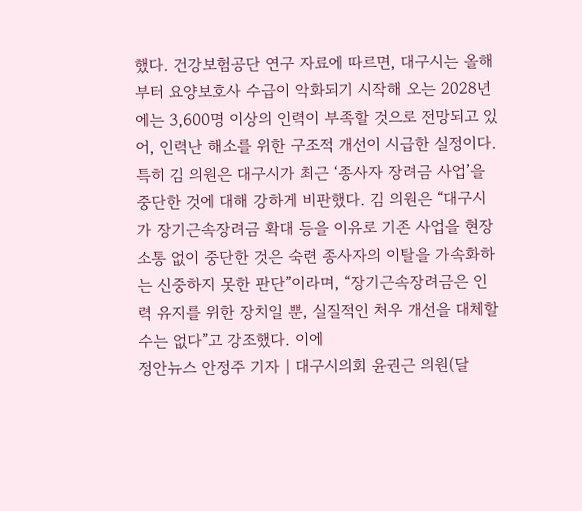했다. 건강보험공단 연구 자료에 따르면, 대구시는 올해부터 요양보호사 수급이 악화되기 시작해 오는 2028년에는 3,600명 이상의 인력이 부족할 것으로 전망되고 있어, 인력난 해소를 위한 구조적 개선이 시급한 실정이다. 특히 김 의원은 대구시가 최근 ‘종사자 장려금 사업’을 중단한 것에 대해 강하게 비판했다. 김 의원은 “대구시가 장기근속장려금 확대 등을 이유로 기존 사업을 현장 소통 없이 중단한 것은 숙련 종사자의 이탈을 가속화하는 신중하지 못한 판단”이라며, “장기근속장려금은 인력 유지를 위한 장치일 뿐, 실질적인 처우 개선을 대체할 수는 없다”고 강조했다. 이에
정안뉴스 안정주 기자 | 대구시의회 윤권근 의원(달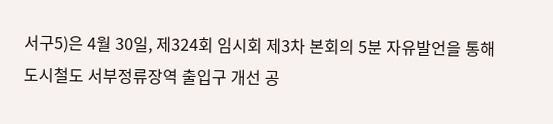서구5)은 4월 30일, 제324회 임시회 제3차 본회의 5분 자유발언을 통해 도시철도 서부정류장역 출입구 개선 공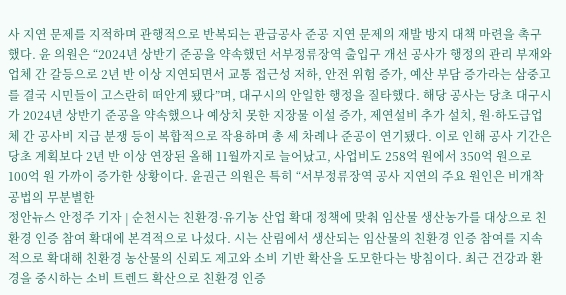사 지연 문제를 지적하며 관행적으로 반복되는 관급공사 준공 지연 문제의 재발 방지 대책 마련을 촉구했다. 윤 의원은 “2024년 상반기 준공을 약속했던 서부정류장역 출입구 개선 공사가 행정의 관리 부재와 업체 간 갈등으로 2년 반 이상 지연되면서 교통 접근성 저하, 안전 위험 증가, 예산 부담 증가라는 삼중고를 결국 시민들이 고스란히 떠안게 됐다”며, 대구시의 안일한 행정을 질타했다. 해당 공사는 당초 대구시가 2024년 상반기 준공을 약속했으나 예상치 못한 지장물 이설 증가, 제연설비 추가 설치, 원·하도급업체 간 공사비 지급 분쟁 등이 복합적으로 작용하며 총 세 차례나 준공이 연기됐다. 이로 인해 공사 기간은 당초 계획보다 2년 반 이상 연장된 올해 11월까지로 늘어났고, 사업비도 258억 원에서 350억 원으로 100억 원 가까이 증가한 상황이다. 윤권근 의원은 특히 “서부정류장역 공사 지연의 주요 원인은 비개착 공법의 무분별한
정안뉴스 안정주 기자 | 순천시는 친환경·유기농 산업 확대 정책에 맞춰 임산물 생산농가를 대상으로 친환경 인증 참여 확대에 본격적으로 나섰다. 시는 산림에서 생산되는 임산물의 친환경 인증 참여를 지속적으로 확대해 친환경 농산물의 신뢰도 제고와 소비 기반 확산을 도모한다는 방침이다. 최근 건강과 환경을 중시하는 소비 트렌드 확산으로 친환경 인증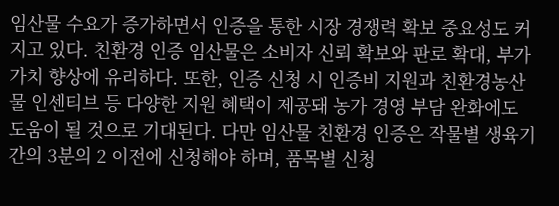임산물 수요가 증가하면서 인증을 통한 시장 경쟁력 확보 중요성도 커지고 있다. 친환경 인증 임산물은 소비자 신뢰 확보와 판로 확대, 부가가치 향상에 유리하다. 또한, 인증 신청 시 인증비 지원과 친환경농산물 인센티브 등 다양한 지원 혜택이 제공돼 농가 경영 부담 완화에도 도움이 될 것으로 기대된다. 다만 임산물 친환경 인증은 작물별 생육기간의 3분의 2 이전에 신청해야 하며, 품목별 신청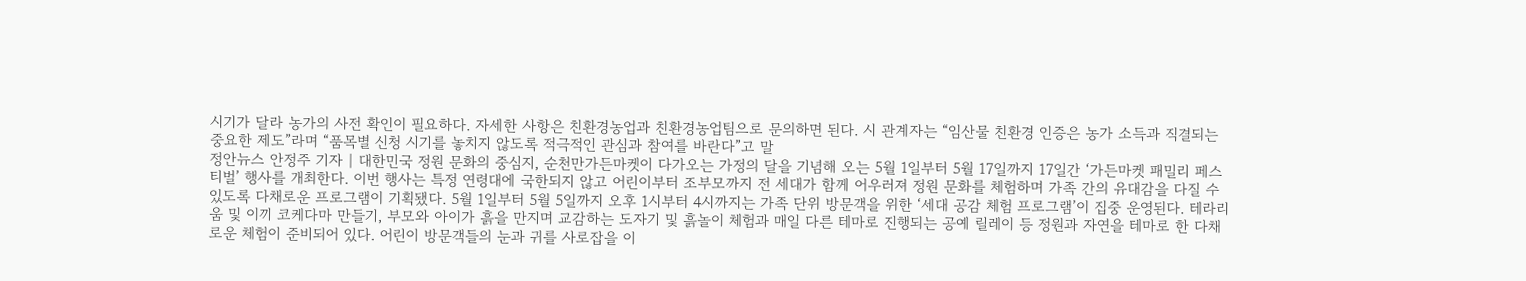시기가 달라 농가의 사전 확인이 필요하다. 자세한 사항은 친환경농업과 친환경농업팀으로 문의하면 된다. 시 관계자는 “임산물 친환경 인증은 농가 소득과 직결되는 중요한 제도”라며 “품목별 신청 시기를 놓치지 않도록 적극적인 관심과 참여를 바란다”고 말
정안뉴스 안정주 기자 | 대한민국 정원 문화의 중심지, 순천만가든마켓이 다가오는 가정의 달을 기념해 오는 5월 1일부터 5월 17일까지 17일간 ‘가든마켓 패밀리 페스티벌’ 행사를 개최한다. 이번 행사는 특정 연령대에 국한되지 않고 어린이부터 조부모까지 전 세대가 함께 어우러져 정원 문화를 체험하며 가족 간의 유대감을 다질 수 있도록 다채로운 프로그램이 기획됐다. 5월 1일부터 5월 5일까지 오후 1시부터 4시까지는 가족 단위 방문객을 위한 ‘세대 공감 체험 프로그램’이 집중 운영된다. 테라리움 및 이끼 코케다마 만들기, 부모와 아이가 흙을 만지며 교감하는 도자기 및 흙놀이 체험과 매일 다른 테마로 진행되는 공예 릴레이 등 정원과 자연을 테마로 한 다채로운 체험이 준비되어 있다. 어린이 방문객들의 눈과 귀를 사로잡을 이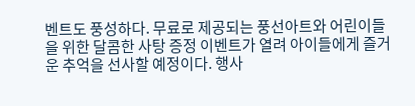벤트도 풍성하다. 무료로 제공되는 풍선아트와 어린이들을 위한 달콤한 사탕 증정 이벤트가 열려 아이들에게 즐거운 추억을 선사할 예정이다. 행사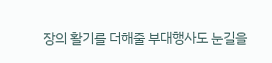장의 활기를 더해줄 부대행사도 눈길을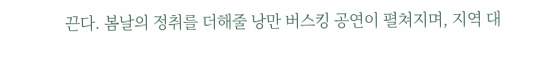끈다. 봄날의 정취를 더해줄 낭만 버스킹 공연이 펼쳐지며, 지역 대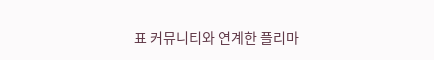표 커뮤니티와 연계한 플리마